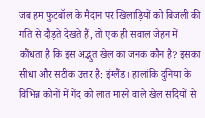जब हम फुटबॉल के मैदान पर खिलाड़ियों को बिजली की गति से दौड़ते देखते हैं, तो एक ही सवाल जेहन में कौंधता है कि इस अद्भुत खेल का जनक कौन है? इसका सीधा और सटीक उत्तर है: इंग्लैंड। हालांकि दुनिया के विभिन्न कोनों में गेंद को लात मारने वाले खेल सदियों से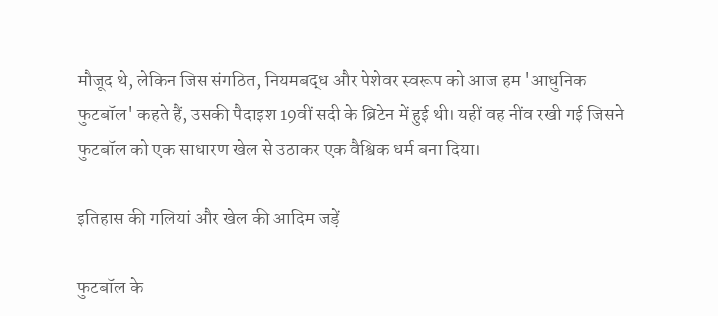मौजूद थे, लेकिन जिस संगठित, नियमबद्ध और पेशेवर स्वरूप को आज हम 'आधुनिक फुटबॉल' कहते हैं, उसकी पैदाइश 19वीं सदी के ब्रिटेन में हुई थी। यहीं वह नींव रखी गई जिसने फुटबॉल को एक साधारण खेल से उठाकर एक वैश्विक धर्म बना दिया।

इतिहास की गलियां और खेल की आदिम जड़ें

फुटबॉल के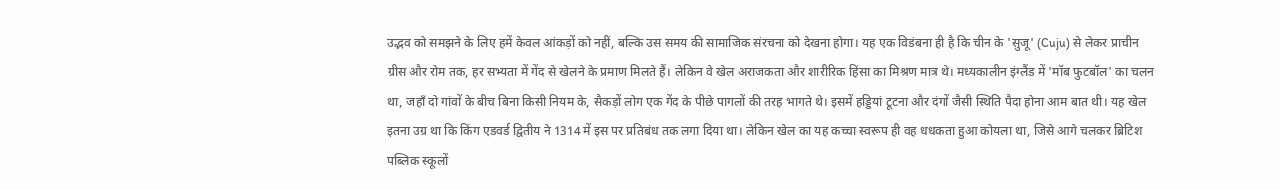उद्भव को समझने के लिए हमें केवल आंकड़ों को नहीं, बल्कि उस समय की सामाजिक संरचना को देखना होगा। यह एक विडंबना ही है कि चीन के 'सुजू' (Cuju) से लेकर प्राचीन ग्रीस और रोम तक, हर सभ्यता में गेंद से खेलने के प्रमाण मिलते हैं। लेकिन वे खेल अराजकता और शारीरिक हिंसा का मिश्रण मात्र थे। मध्यकालीन इंग्लैंड में 'मॉब फुटबॉल' का चलन था, जहाँ दो गांवों के बीच बिना किसी नियम के, सैकड़ों लोग एक गेंद के पीछे पागलों की तरह भागते थे। इसमें हड्डियां टूटना और दंगों जैसी स्थिति पैदा होना आम बात थी। यह खेल इतना उग्र था कि किंग एडवर्ड द्वितीय ने 1314 में इस पर प्रतिबंध तक लगा दिया था। लेकिन खेल का यह कच्चा स्वरूप ही वह धधकता हुआ कोयला था, जिसे आगे चलकर ब्रिटिश पब्लिक स्कूलों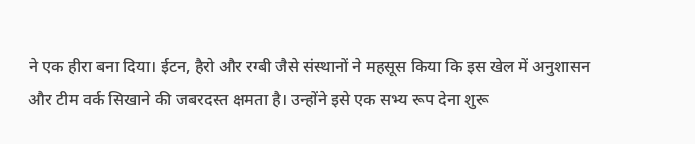ने एक हीरा बना दिया। ईटन, हैरो और रग्बी जैसे संस्थानों ने महसूस किया कि इस खेल में अनुशासन और टीम वर्क सिखाने की जबरदस्त क्षमता है। उन्होंने इसे एक सभ्य रूप देना शुरू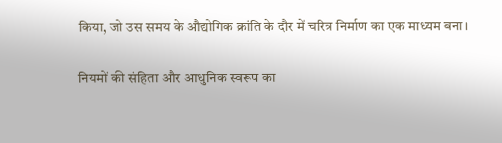किया, जो उस समय के औद्योगिक क्रांति के दौर में चरित्र निर्माण का एक माध्यम बना।

नियमों की संहिता और आधुनिक स्वरूप का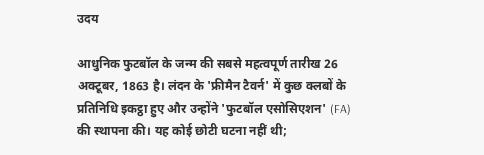उदय

आधुनिक फुटबॉल के जन्म की सबसे महत्वपूर्ण तारीख 26 अक्टूबर, 1863 है। लंदन के 'फ्रीमैन टैवर्न' में कुछ क्लबों के प्रतिनिधि इकट्ठा हुए और उन्होंने 'फुटबॉल एसोसिएशन' (FA) की स्थापना की। यह कोई छोटी घटना नहीं थी;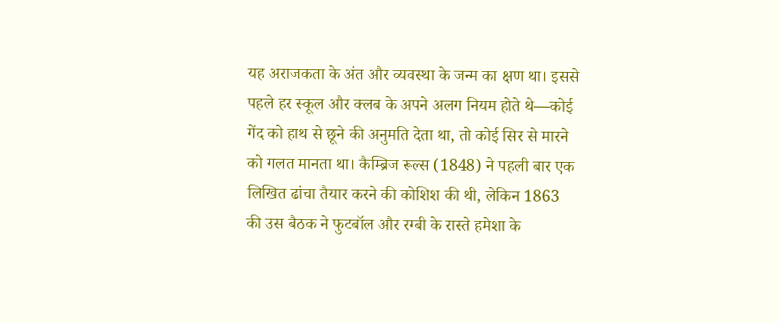यह अराजकता के अंत और व्यवस्था के जन्म का क्षण था। इससे पहले हर स्कूल और क्लब के अपने अलग नियम होते थे—कोई गेंद को हाथ से छूने की अनुमति देता था, तो कोई सिर से मारने को गलत मानता था। कैम्ब्रिज रूल्स (1848) ने पहली बार एक लिखित ढांचा तैयार करने की कोशिश की थी, लेकिन 1863 की उस बैठक ने फुटबॉल और रग्बी के रास्ते हमेशा के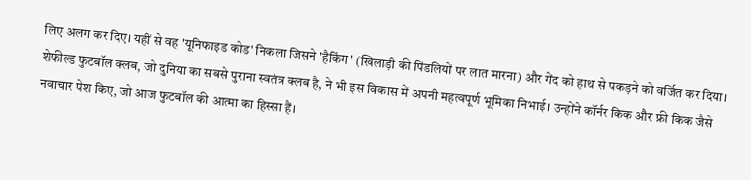लिए अलग कर दिए। यहीं से वह 'यूनिफाइड कोड' निकला जिसने 'हैकिंग' (खिलाड़ी की पिंडलियों पर लात मारना) और गेंद को हाथ से पकड़ने को वर्जित कर दिया। शेफील्ड फुटबॉल क्लब, जो दुनिया का सबसे पुराना स्वतंत्र क्लब है, ने भी इस विकास में अपनी महत्वपूर्ण भूमिका निभाई। उन्होंने कॉर्नर किक और फ्री किक जैसे नवाचार पेश किए, जो आज फुटबॉल की आत्मा का हिस्सा हैं।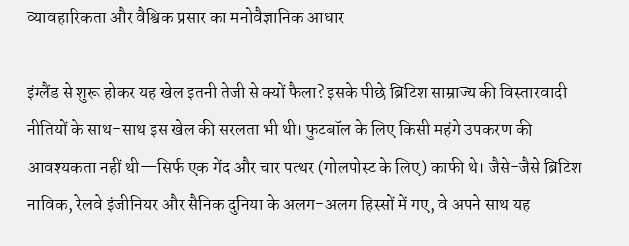व्यावहारिकता और वैश्विक प्रसार का मनोवैज्ञानिक आधार

इंग्लैंड से शुरू होकर यह खेल इतनी तेजी से क्यों फैला? इसके पीछे ब्रिटिश साम्राज्य की विस्तारवादी नीतियों के साथ-साथ इस खेल की सरलता भी थी। फुटबॉल के लिए किसी महंगे उपकरण की आवश्यकता नहीं थी—सिर्फ एक गेंद और चार पत्थर (गोलपोस्ट के लिए) काफी थे। जैसे-जैसे ब्रिटिश नाविक, रेलवे इंजीनियर और सैनिक दुनिया के अलग-अलग हिस्सों में गए, वे अपने साथ यह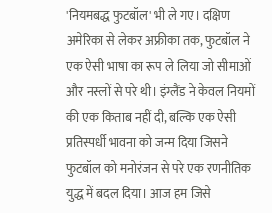'नियमबद्ध फुटबॉल' भी ले गए। दक्षिण अमेरिका से लेकर अफ्रीका तक, फुटबॉल ने एक ऐसी भाषा का रूप ले लिया जो सीमाओं और नस्लों से परे थी। इंग्लैंड ने केवल नियमों की एक किताब नहीं दी, बल्कि एक ऐसी प्रतिस्पर्धी भावना को जन्म दिया जिसने फुटबॉल को मनोरंजन से परे एक रणनीतिक युद्ध में बदल दिया। आज हम जिसे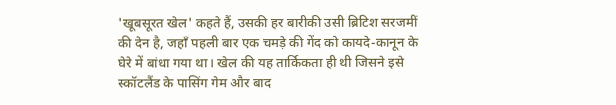'खूबसूरत खेल' कहते हैं, उसकी हर बारीकी उसी ब्रिटिश सरजमीं की देन है, जहाँ पहली बार एक चमड़े की गेंद को कायदे-कानून के घेरे में बांधा गया था। खेल की यह तार्किकता ही थी जिसने इसे स्कॉटलैंड के पासिंग गेम और बाद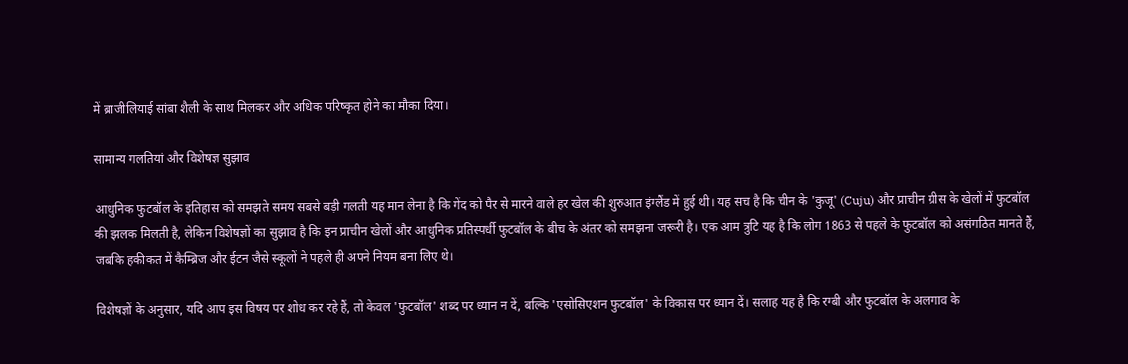में ब्राजीलियाई सांबा शैली के साथ मिलकर और अधिक परिष्कृत होने का मौका दिया।

सामान्य गलतियां और विशेषज्ञ सुझाव

आधुनिक फुटबॉल के इतिहास को समझते समय सबसे बड़ी गलती यह मान लेना है कि गेंद को पैर से मारने वाले हर खेल की शुरुआत इंग्लैंड में हुई थी। यह सच है कि चीन के 'कुजू' (Cuju) और प्राचीन ग्रीस के खेलों में फुटबॉल की झलक मिलती है, लेकिन विशेषज्ञों का सुझाव है कि इन प्राचीन खेलों और आधुनिक प्रतिस्पर्धी फुटबॉल के बीच के अंतर को समझना जरूरी है। एक आम त्रुटि यह है कि लोग 1863 से पहले के फुटबॉल को असंगठित मानते हैं, जबकि हकीकत में कैम्ब्रिज और ईटन जैसे स्कूलों ने पहले ही अपने नियम बना लिए थे।

विशेषज्ञों के अनुसार, यदि आप इस विषय पर शोध कर रहे हैं, तो केवल 'फुटबॉल' शब्द पर ध्यान न दें, बल्कि 'एसोसिएशन फुटबॉल' के विकास पर ध्यान दें। सलाह यह है कि रग्बी और फुटबॉल के अलगाव के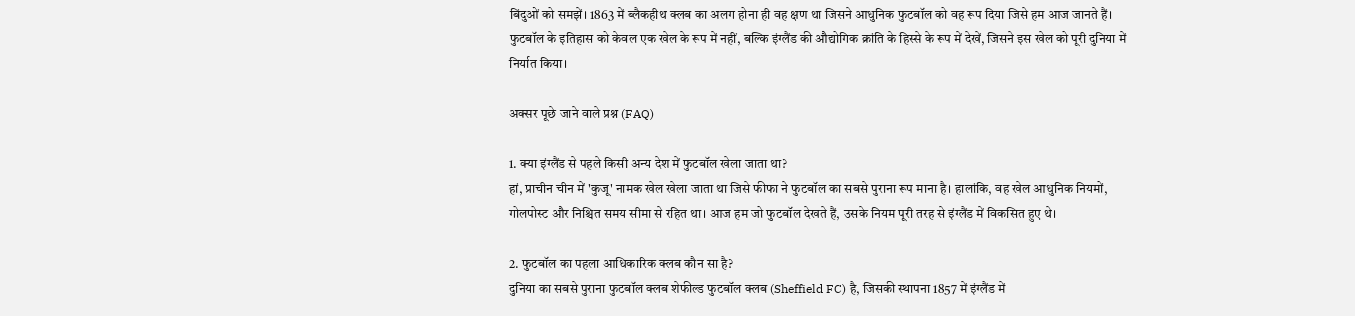बिंदुओं को समझें। 1863 में ब्लैकहीथ क्लब का अलग होना ही वह क्षण था जिसने आधुनिक फुटबॉल को वह रूप दिया जिसे हम आज जानते हैं। फुटबॉल के इतिहास को केवल एक खेल के रूप में नहीं, बल्कि इंग्लैंड की औद्योगिक क्रांति के हिस्से के रूप में देखें, जिसने इस खेल को पूरी दुनिया में निर्यात किया।

अक्सर पूछे जाने वाले प्रश्न (FAQ)

1. क्या इंग्लैंड से पहले किसी अन्य देश में फुटबॉल खेला जाता था?
हां, प्राचीन चीन में 'कुजू' नामक खेल खेला जाता था जिसे फीफा ने फुटबॉल का सबसे पुराना रूप माना है। हालांकि, वह खेल आधुनिक नियमों, गोलपोस्ट और निश्चित समय सीमा से रहित था। आज हम जो फुटबॉल देखते हैं, उसके नियम पूरी तरह से इंग्लैंड में विकसित हुए थे।

2. फुटबॉल का पहला आधिकारिक क्लब कौन सा है?
दुनिया का सबसे पुराना फुटबॉल क्लब शेफील्ड फुटबॉल क्लब (Sheffield FC) है, जिसकी स्थापना 1857 में इंग्लैंड में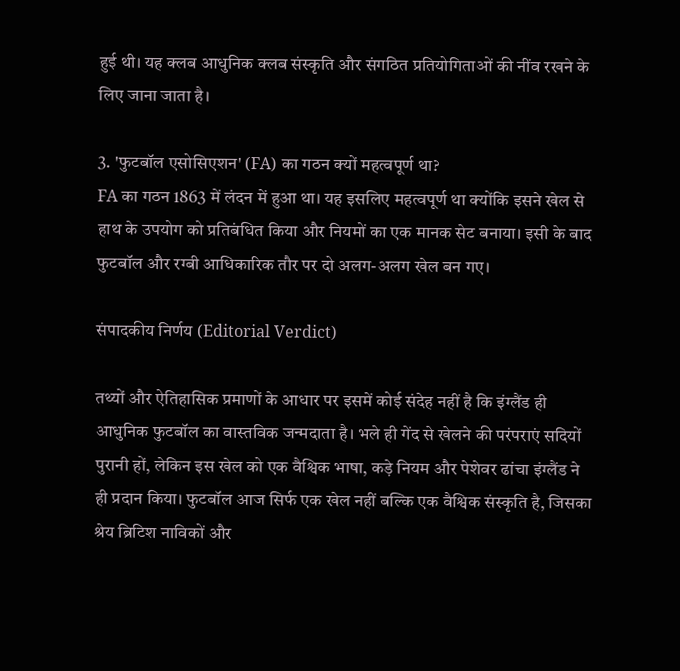हुई थी। यह क्लब आधुनिक क्लब संस्कृति और संगठित प्रतियोगिताओं की नींव रखने के लिए जाना जाता है।

3. 'फुटबॉल एसोसिएशन' (FA) का गठन क्यों महत्वपूर्ण था?
FA का गठन 1863 में लंदन में हुआ था। यह इसलिए महत्वपूर्ण था क्योंकि इसने खेल से हाथ के उपयोग को प्रतिबंधित किया और नियमों का एक मानक सेट बनाया। इसी के बाद फुटबॉल और रग्बी आधिकारिक तौर पर दो अलग-अलग खेल बन गए।

संपादकीय निर्णय (Editorial Verdict)

तथ्यों और ऐतिहासिक प्रमाणों के आधार पर इसमें कोई संदेह नहीं है कि इंग्लैंड ही आधुनिक फुटबॉल का वास्तविक जन्मदाता है। भले ही गेंद से खेलने की परंपराएं सदियों पुरानी हों, लेकिन इस खेल को एक वैश्विक भाषा, कड़े नियम और पेशेवर ढांचा इंग्लैंड ने ही प्रदान किया। फुटबॉल आज सिर्फ एक खेल नहीं बल्कि एक वैश्विक संस्कृति है, जिसका श्रेय ब्रिटिश नाविकों और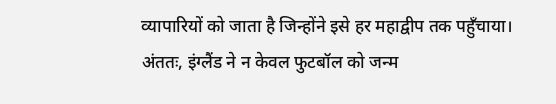व्यापारियों को जाता है जिन्होंने इसे हर महाद्वीप तक पहुँचाया। अंततः, इंग्लैंड ने न केवल फुटबॉल को जन्म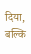दिया, बल्कि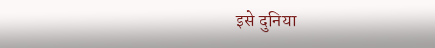इसे दुनिया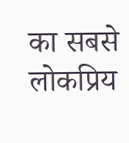का सबसे लोकप्रिय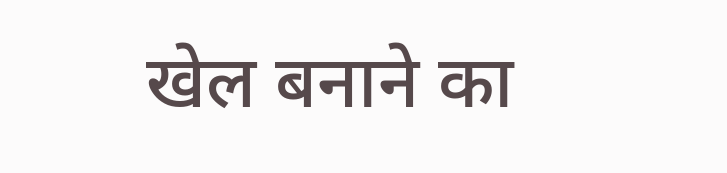खेल बनाने का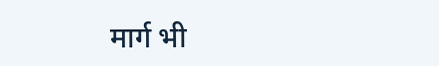मार्ग भी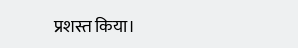प्रशस्त किया।